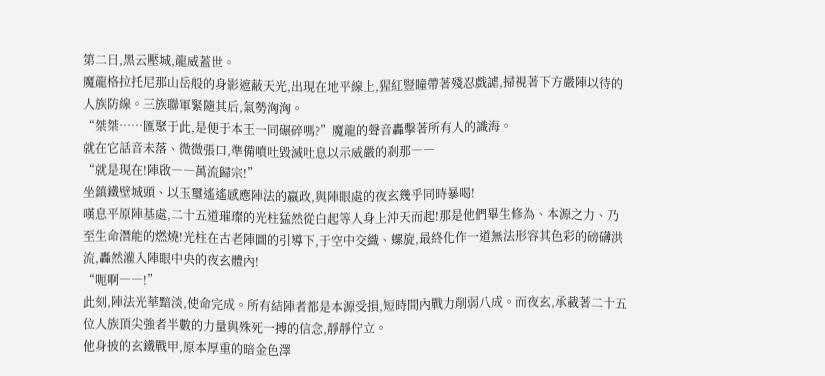第二日,黑云壓城,龍威蓋世。
魔龍格拉托尼那山岳般的身影遮蔽天光,出現在地平線上,猩紅豎瞳帶著殘忍戲謔,掃視著下方嚴陣以待的人族防線。三族聯軍緊隨其后,氣勢洶洶。
“桀桀……匯聚于此,是便于本王一同碾碎嗎?”魔龍的聲音轟擊著所有人的識海。
就在它話音未落、微微張口,準備噴吐毀滅吐息以示威嚴的剎那――
“就是現在!陣啟――萬流歸宗!”
坐鎮鐵壁城頭、以玉璽遙遙感應陣法的嬴政,與陣眼處的夜玄幾乎同時暴喝!
嘆息平原陣基處,二十五道璀璨的光柱猛然從白起等人身上沖天而起!那是他們畢生修為、本源之力、乃至生命潛能的燃燒!光柱在古老陣圖的引導下,于空中交織、螺旋,最終化作一道無法形容其色彩的磅礴洪流,轟然灌入陣眼中央的夜玄體內!
“呃啊――!”
此刻,陣法光華黯淡,使命完成。所有結陣者都是本源受損,短時間內戰力削弱八成。而夜玄,承載著二十五位人族頂尖強者半數的力量與殊死一搏的信念,靜靜佇立。
他身披的玄鐵戰甲,原本厚重的暗金色澤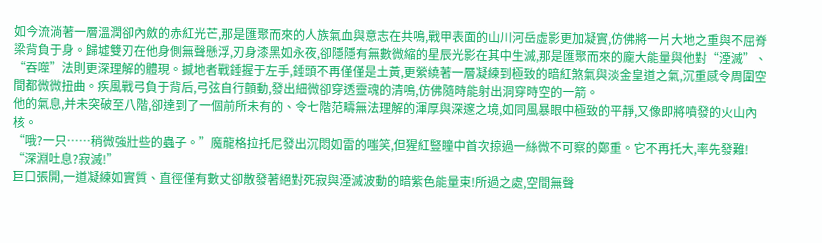如今流淌著一層溫潤卻內斂的赤紅光芒,那是匯聚而來的人族氣血與意志在共鳴,戰甲表面的山川河岳虛影更加凝實,仿佛將一片大地之重與不屈脊梁背負于身。歸墟雙刃在他身側無聲懸浮,刃身漆黑如永夜,卻隱隱有無數微縮的星辰光影在其中生滅,那是匯聚而來的龐大能量與他對“湮滅”、“吞噬”法則更深理解的體現。撼地者戰錘握于左手,錘頭不再僅僅是土黃,更縈繞著一層凝練到極致的暗紅煞氣與淡金皇道之氣,沉重感令周圍空間都微微扭曲。疾風戰弓負于背后,弓弦自行顫動,發出細微卻穿透靈魂的清鳴,仿佛隨時能射出洞穿時空的一箭。
他的氣息,并未突破至八階,卻達到了一個前所未有的、令七階范疇無法理解的渾厚與深邃之境,如同風暴眼中極致的平靜,又像即將噴發的火山內核。
“哦?一只……稍微強壯些的蟲子。”魔龍格拉托尼發出沉悶如雷的嗤笑,但猩紅豎瞳中首次掠過一絲微不可察的鄭重。它不再托大,率先發難!
“深淵吐息?寂滅!”
巨口張開,一道凝練如實質、直徑僅有數丈卻散發著絕對死寂與湮滅波動的暗紫色能量束!所過之處,空間無聲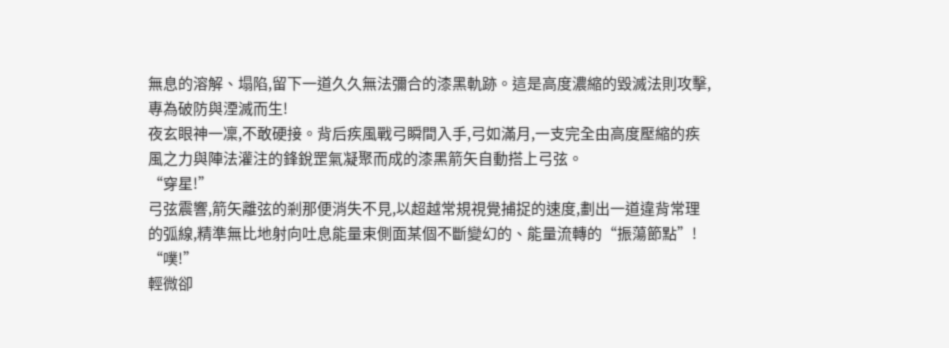無息的溶解、塌陷,留下一道久久無法彌合的漆黑軌跡。這是高度濃縮的毀滅法則攻擊,專為破防與湮滅而生!
夜玄眼神一凜,不敢硬接。背后疾風戰弓瞬間入手,弓如滿月,一支完全由高度壓縮的疾風之力與陣法灌注的鋒銳罡氣凝聚而成的漆黑箭矢自動搭上弓弦。
“穿星!”
弓弦震響,箭矢離弦的剎那便消失不見,以超越常規視覺捕捉的速度,劃出一道違背常理的弧線,精準無比地射向吐息能量束側面某個不斷變幻的、能量流轉的“振蕩節點”!
“噗!”
輕微卻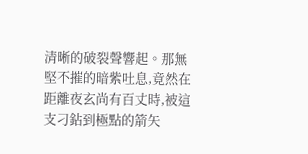清晰的破裂聲響起。那無堅不摧的暗紫吐息,竟然在距離夜玄尚有百丈時,被這支刁鉆到極點的箭矢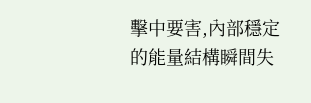擊中要害,內部穩定的能量結構瞬間失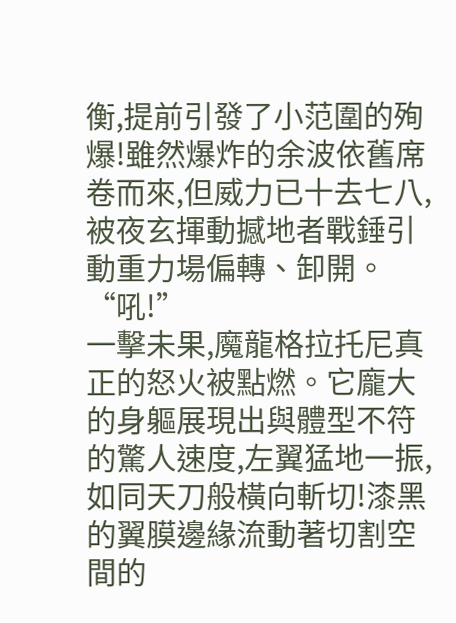衡,提前引發了小范圍的殉爆!雖然爆炸的余波依舊席卷而來,但威力已十去七八,被夜玄揮動撼地者戰錘引動重力場偏轉、卸開。
“吼!”
一擊未果,魔龍格拉托尼真正的怒火被點燃。它龐大的身軀展現出與體型不符的驚人速度,左翼猛地一振,如同天刀般橫向斬切!漆黑的翼膜邊緣流動著切割空間的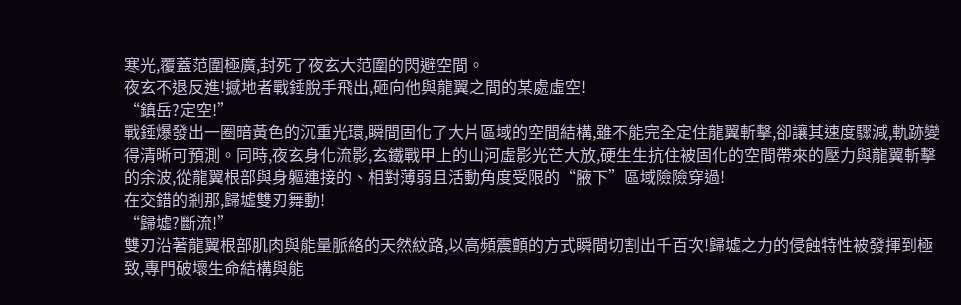寒光,覆蓋范圍極廣,封死了夜玄大范圍的閃避空間。
夜玄不退反進!撼地者戰錘脫手飛出,砸向他與龍翼之間的某處虛空!
“鎮岳?定空!”
戰錘爆發出一圈暗黃色的沉重光環,瞬間固化了大片區域的空間結構,雖不能完全定住龍翼斬擊,卻讓其速度驟減,軌跡變得清晰可預測。同時,夜玄身化流影,玄鐵戰甲上的山河虛影光芒大放,硬生生抗住被固化的空間帶來的壓力與龍翼斬擊的余波,從龍翼根部與身軀連接的、相對薄弱且活動角度受限的“腋下”區域險險穿過!
在交錯的剎那,歸墟雙刃舞動!
“歸墟?斷流!”
雙刃沿著龍翼根部肌肉與能量脈絡的天然紋路,以高頻震顫的方式瞬間切割出千百次!歸墟之力的侵蝕特性被發揮到極致,專門破壞生命結構與能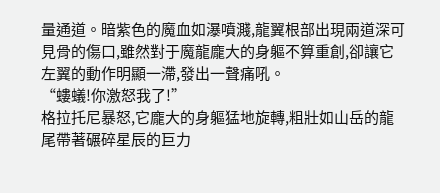量通道。暗紫色的魔血如瀑噴濺,龍翼根部出現兩道深可見骨的傷口,雖然對于魔龍龐大的身軀不算重創,卻讓它左翼的動作明顯一滯,發出一聲痛吼。
“螻蟻!你激怒我了!”
格拉托尼暴怒,它龐大的身軀猛地旋轉,粗壯如山岳的龍尾帶著碾碎星辰的巨力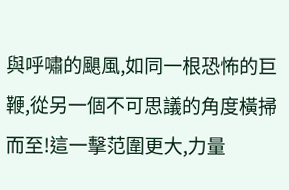與呼嘯的颶風,如同一根恐怖的巨鞭,從另一個不可思議的角度橫掃而至!這一擊范圍更大,力量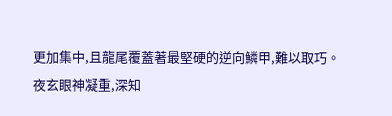更加集中,且龍尾覆蓋著最堅硬的逆向鱗甲,難以取巧。
夜玄眼神凝重,深知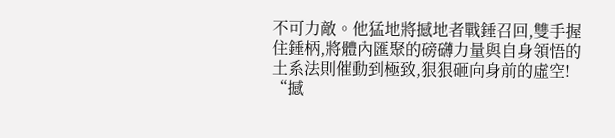不可力敵。他猛地將撼地者戰錘召回,雙手握住錘柄,將體內匯聚的磅礴力量與自身領悟的土系法則催動到極致,狠狠砸向身前的虛空!
“撼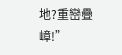地?重巒疊嶂!”